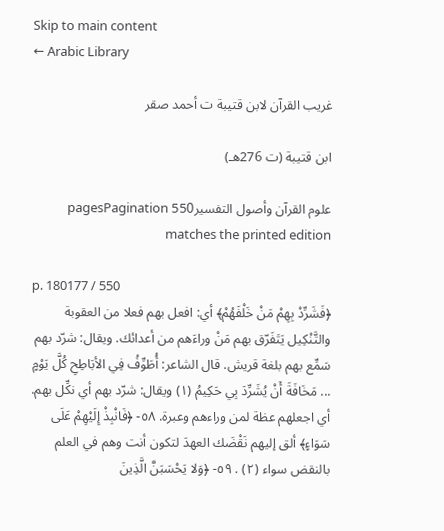Skip to main content
← Arabic Library

غريب القرآن لابن قتيبة ت أحمد صقر

ابن قتيبة (ت 276هـ)

علوم القرآن وأصول التفسير550 pagesPagination matches the printed edition

p. 180177 / 550
﴿فَشَرِّدْ بِهِمْ مَنْ خَلْفَهُمْ﴾ أي: افعل بهم فعلا من العقوبة والتَّنْكِيل يَتَفَرّق بهم مَنْ وراءَهم من أعدائك. ويقال: شرّد بهم سَمِّع بهم بلغة قريش. قال الشاعر: أُطَوِّفُ فِي الأبَاطِحِ كُلَّ يَوْمٍ ... مَخَافَةَ أَنْ يُشَرِّدَ بِي حَكِيمُ (١) ويقال: شرّد بهم أي نكِّل بهم. أي اجعلهم عظة لمن وراءهم وعبرة. ٥٨- ﴿فَانْبِذْ إِلَيْهِمْ عَلَى سَوَاءٍ﴾ ألق إليهم نَقْضَك العهدَ لتكون أنت وهم في العلم بالنقض سواء (٢) . ٥٩- ﴿وَلا يَحْسَبَنَّ الَّذِينَ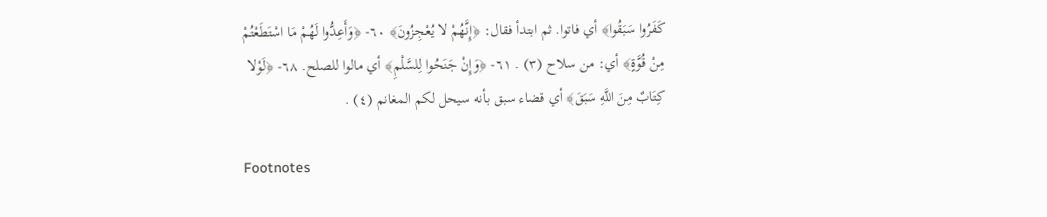كَفَرُوا سَبَقُوا﴾ أي فاتوا. ثم ابتدأ فقال: ﴿إِنَّهُمْ لا يُعْجِزُونَ﴾ ٦٠- ﴿وَأَعِدُّوا لَهُمْ مَا اسْتَطَعْتُمْ مِنْ قُوَّةٍ﴾ أي: من سلاح (٣) . ٦١- ﴿وَإِنْ جَنَحُوا لِلسَّلْمِ﴾ أي مالوا للصلح. ٦٨- ﴿لَوْلا كِتَابٌ مِنَ اللَّهِ سَبَقَ﴾ أي قضاء سبق بأنه سيحل لكم المغانم (٤) .

Footnotes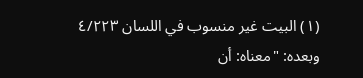(١) البيت غير منسوب في اللسان ٤/٢٢٣ وبعده: "معناه: أن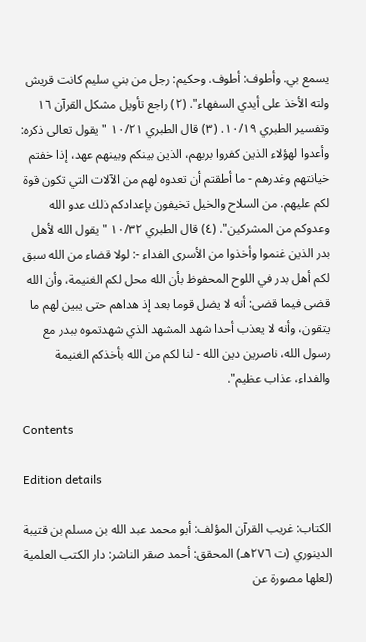يسمع بي. وأطوف: أطوف. وحكيم: رجل من بني سليم كانت قريش ولته الأخذ على أيدي السفهاء". (٢) راجع تأويل مشكل القرآن ١٦ وتفسير الطبري ١٠/١٩. (٣) قال الطبري ١٠/٢١ "يقول تعالى ذكره: وأعدوا لهؤلاء الذين كفروا بربهم، الذين بينكم وبينهم عهد، إذا خفتم خيانتهم وغدرهم - ما أطقتم أن تعدوه لهم من الآلات التي تكون قوة لكم عليهم. من السلاح والخيل تخيفون بإعدادكم ذلك عدو الله وعدوكم من المشركين". (٤) قال الطبري ١٠/٣٢ "يقول الله لأهل بدر الذين غنموا وأخذوا من الأسرى الفداء -: لولا قضاء من الله سبق لكم أهل بدر في اللوح المحفوظ بأن الله محل لكم الغنيمة، وأن الله قضى فيما قضى: أنه لا يضل قوما بعد إذ هداهم حتى يبين لهم ما يتقون، وأنه لا يعذب أحدا شهد المشهد الذي شهدتموه ببدر مع رسول الله، ناصرين دين الله - لنا لكم من الله بأخذكم الغنيمة والفداء، عذاب عظيم".

Contents

Edition details

الكتاب: غريب القرآن المؤلف: أبو محمد عبد الله بن مسلم بن قتيبة الدينوري (ت ٢٧٦هـ) المحقق: أحمد صقر الناشر: دار الكتب العلمية (لعلها مصورة عن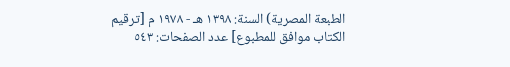الطبعة المصرية) السنة: ١٣٩٨ هـ - ١٩٧٨ م [ترقيم الكتاب موافق للمطبوع] عدد الصفحات: ٥٤٣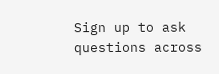Sign up to ask questions across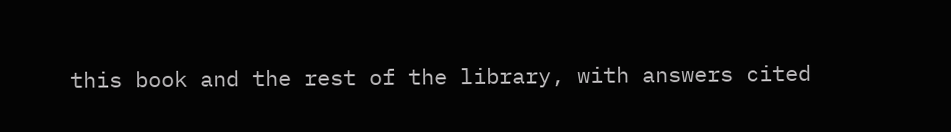this book and the rest of the library, with answers cited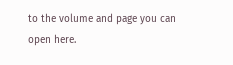to the volume and page you can open here.